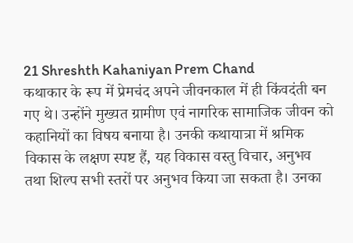21 Shreshth Kahaniyan Prem Chand
कथाकार के रूप में प्रेमचंद अपने जीवनकाल में ही किंवदंती बन गए थे। उन्होंने मुख्यत ग्रामीण एवं नागरिक सामाजिक जीवन को कहानियों का विषय बनाया है। उनकी कथायात्रा में श्रमिक विकास के लक्षण स्पष्ट हैं, यह विकास वस्तु विचार, अनुभव तथा शिल्प सभी स्तरों पर अनुभव किया जा सकता है। उनका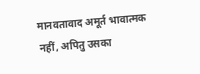मानवतावाद अमूर्त भावात्मक नहीं, अपितु उसका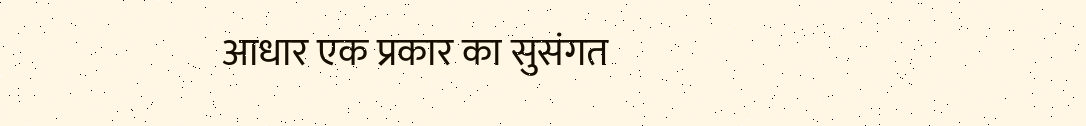आधार एक प्रकार का सुसंगत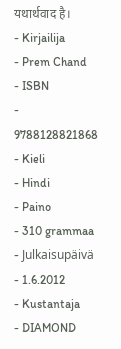यथार्थवाद है।
- Kirjailija
- Prem Chand
- ISBN
- 9788128821868
- Kieli
- Hindi
- Paino
- 310 grammaa
- Julkaisupäivä
- 1.6.2012
- Kustantaja
- DIAMOND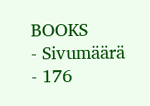BOOKS
- Sivumäärä
- 176